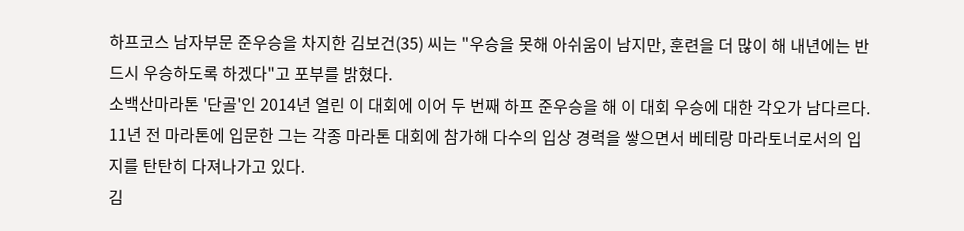하프코스 남자부문 준우승을 차지한 김보건(35) 씨는 "우승을 못해 아쉬움이 남지만, 훈련을 더 많이 해 내년에는 반드시 우승하도록 하겠다"고 포부를 밝혔다.
소백산마라톤 '단골'인 2014년 열린 이 대회에 이어 두 번째 하프 준우승을 해 이 대회 우승에 대한 각오가 남다르다.
11년 전 마라톤에 입문한 그는 각종 마라톤 대회에 참가해 다수의 입상 경력을 쌓으면서 베테랑 마라토너로서의 입지를 탄탄히 다져나가고 있다.
김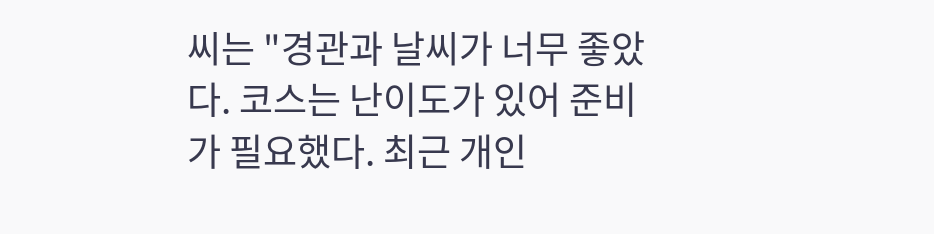씨는 "경관과 날씨가 너무 좋았다. 코스는 난이도가 있어 준비가 필요했다. 최근 개인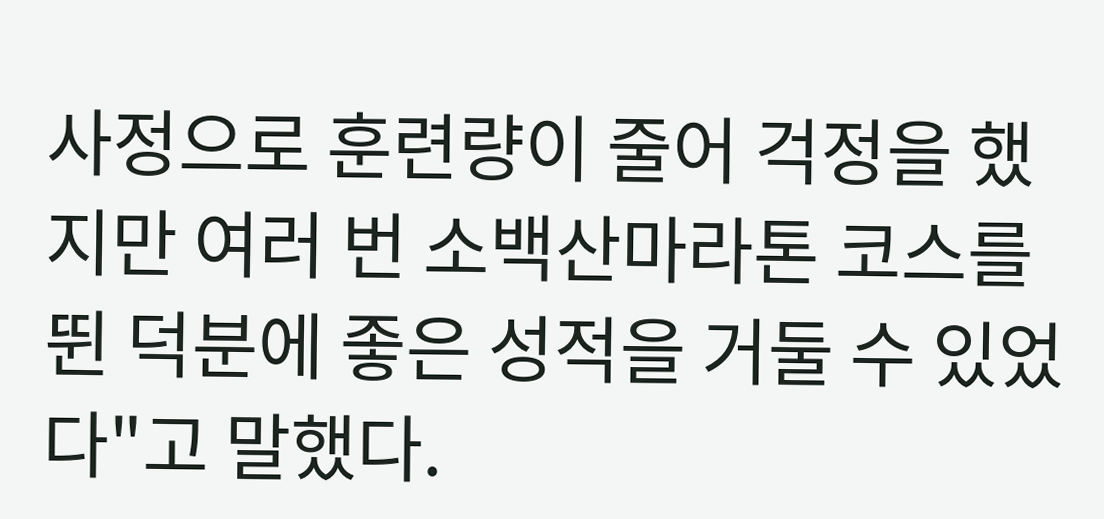사정으로 훈련량이 줄어 걱정을 했지만 여러 번 소백산마라톤 코스를 뛴 덕분에 좋은 성적을 거둘 수 있었다"고 말했다.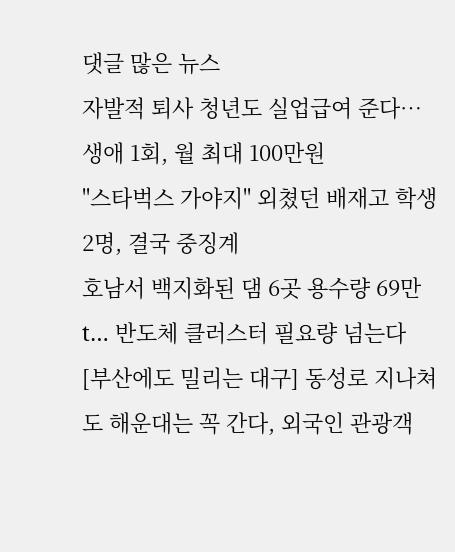댓글 많은 뉴스
자발적 퇴사 청년도 실업급여 준다…생애 1회, 월 최대 100만원
"스타벅스 가야지" 외쳤던 배재고 학생 2명, 결국 중징계
호남서 백지화된 댐 6곳 용수량 69만t… 반도체 클러스터 필요량 넘는다
[부산에도 밀리는 대구] 동성로 지나쳐도 해운대는 꼭 간다, 외국인 관광객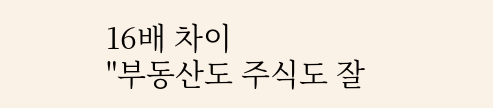16배 차이
"부동산도 주식도 잘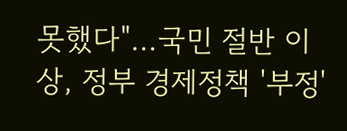못했다"…국민 절반 이상, 정부 경제정책 '부정'